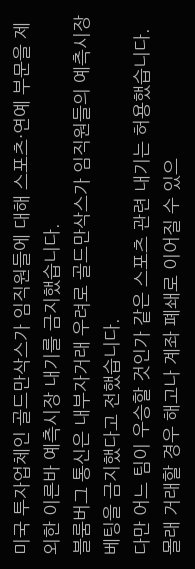미국 투자업체인 골드만삭스가 임직원들에 대해 스포츠·연예 부문을 제외한 이른바 예측시장 내기를 금지했습니다.
블룸버그 통신은 내부자거래 우려로 골드만삭스가 임직원들의 예측시장 베팅을 금지했다고 전했습니다.
다만 어느 팀이 우승할 것인가 같은 스포츠 관련 내기는 허용했습니다.
몰래 거래할 경우 해고나 계좌 폐쇄로 이어질 수 있으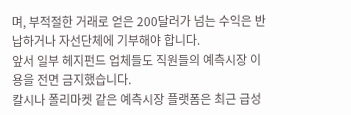며, 부적절한 거래로 얻은 200달러가 넘는 수익은 반납하거나 자선단체에 기부해야 합니다.
앞서 일부 헤지펀드 업체들도 직원들의 예측시장 이용을 전면 금지했습니다.
칼시나 폴리마켓 같은 예측시장 플랫폼은 최근 급성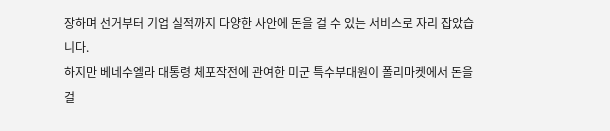장하며 선거부터 기업 실적까지 다양한 사안에 돈을 걸 수 있는 서비스로 자리 잡았습니다.
하지만 베네수엘라 대통령 체포작전에 관여한 미군 특수부대원이 폴리마켓에서 돈을 걸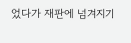었다가 재판에 넘겨지기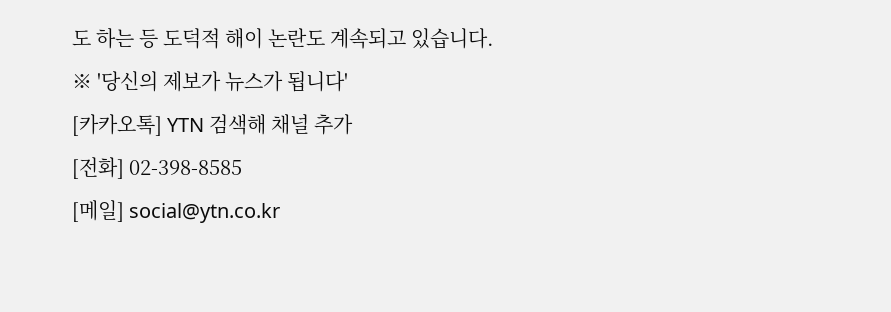도 하는 등 도덕적 해이 논란도 계속되고 있습니다.
※ '당신의 제보가 뉴스가 됩니다'
[카카오톡] YTN 검색해 채널 추가
[전화] 02-398-8585
[메일] social@ytn.co.kr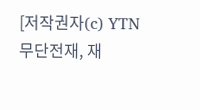[저작권자(c) YTN 무단전재, 재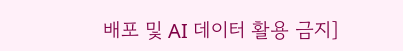배포 및 AI 데이터 활용 금지]